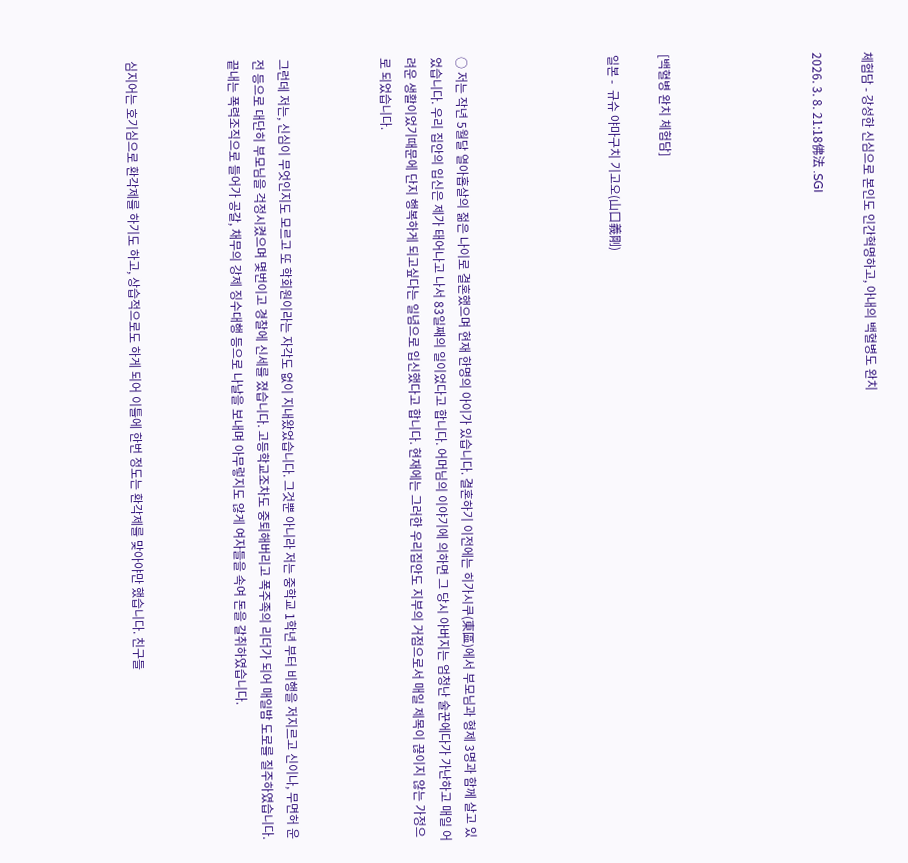체험담 - 강성한 신심으로 본인도 인간혁명하고, 아내의 백혈병도 완치

2026. 3. 8. 21:18佛法 .SGI





[백혈병 완치 체험담]

일본 -  규슈 야마구치 기고오(山口義剛)





○ 저는 작년 5월달 열아홉살의 젊은 나이로 결혼했으며 현재 한명의 아이가 있습니다. 결혼하기 이전에는 히가시쿠(東區)에서 부모님과 형제 3명과 함께 살고 있었습니다. 우리 집안의 입신은 제가 태어나고 나서 83일째의 일이었다고 합니다. 어머님의 이야기에 의하면 그 당시 아버지는 엄청난 술꾼에다가 가난하고 매일 어려운 생활이었기때문에 단지 행복하게 되고싶다는 일념으로 입신했다고 합니다. 현재에는 그러한 우리집안도 지부의 거점으로서 매일 제목이 끊이지 않는 가정으로 되었습니다.



그런데 저는, 신심이 무엇인지도 모르고 또 학회원이라는 자각도 없이 지내왔었습니다. 그것뿐 아니라 저는 중학교 1학년 부터 비행을 저지르고 신이나, 무면허 운전 등으로 대단히 부모님을 걱정시켰으며 몇번이고 경찰에 신세를 졌습니다. 고등학교조차도 중퇴해버리고 폭주족의 리더가 되어 매일밤 도로를 질주하였습니다. 끝내는 폭력조직으로 들어가 공갈, 채무의 강제 징수대행 등으로 나날을 보내며 아무렇지도 않게 여자들을 속여 돈을 갈취하였습니다.



심지어는 호기심으로 환각제를 하기도 하고, 상습적으로도 하게 되어 이틀에 한번 정도는 환각제를 맞아야만 했습니다. 친구들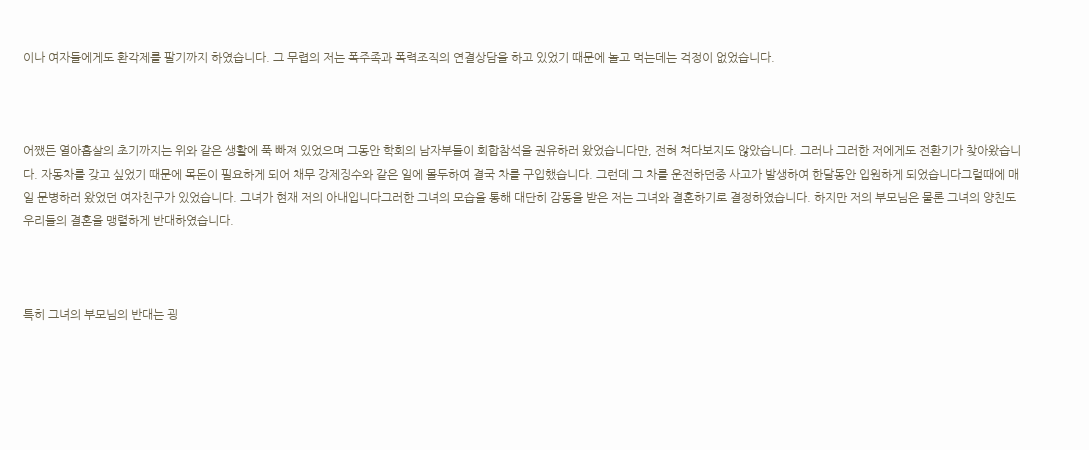이나 여자들에게도 환각제를 팔기까지 하였습니다. 그 무렵의 저는 폭주족과 폭력조직의 연결상담을 하고 있었기 때문에 놀고 먹는데는 걱정이 없었습니다.



어쨌든 열아홉살의 초기까지는 위와 같은 생활에 푹 빠져 있었으며 그동안 학회의 남자부들이 회합참석을 권유하러 왔었습니다만, 전혀 쳐다보지도 않았습니다. 그러나 그러한 저에게도 전환기가 찾아왔습니다. 자동차를 갖고 싶었기 때문에 목돈이 필요하게 되어 채무 강제징수와 같은 일에 몰두하여 결국 차를 구입했습니다. 그런데 그 차를 운전하던중 사고가 발생하여 한달동안 입원하게 되었습니다그럴때에 매일 문병하러 왔었던 여자친구가 있었습니다. 그녀가 현재 저의 아내입니다그러한 그녀의 모습을 통해 대단히 감동을 받은 저는 그녀와 결혼하기로 결정하였습니다. 하지만 저의 부모님은 물론 그녀의 양친도 우리들의 결혼을 맹렬하게 반대하였습니다.



특히 그녀의 부모님의 반대는 굉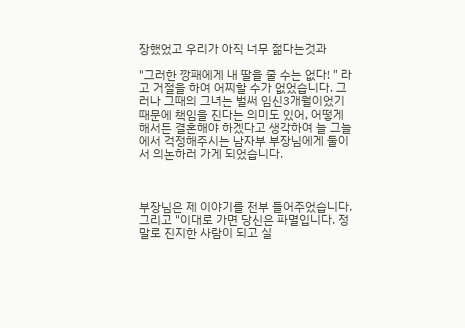장했었고 우리가 아직 너무 젊다는것과

"그러한 깡패에게 내 딸을 줄 수는 없다! " 라고 거절을 하여 어찌할 수가 없었습니다. 그러나 그때의 그녀는 벌써 임신3개월이었기 때문에 책임을 진다는 의미도 있어, 어떻게 해서든 결혼해야 하겠다고 생각하여 늘 그늘에서 걱정해주시는 남자부 부장님에게 둘이서 의논하러 가게 되었습니다.



부장님은 제 이야기를 전부 들어주었습니다. 그리고 "이대로 가면 당신은 파멸입니다. 정말로 진지한 사람이 되고 실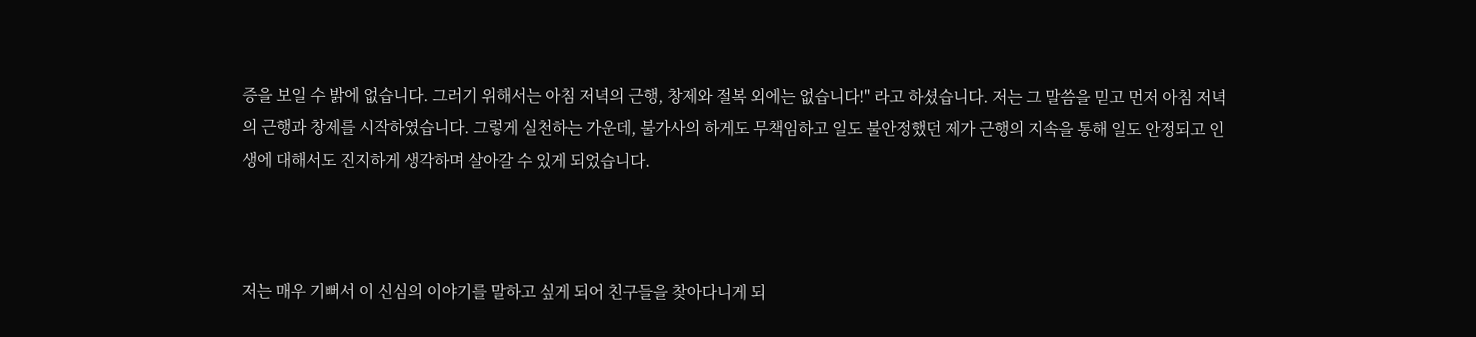증을 보일 수 밝에 없습니다. 그러기 위해서는 아침 저녁의 근행, 창제와 절복 외에는 없습니다!" 라고 하셨습니다. 저는 그 말씀을 믿고 먼저 아침 저녁의 근행과 창제를 시작하였습니다. 그렇게 실천하는 가운데, 불가사의 하게도 무책임하고 일도 불안정했던 제가 근행의 지속을 통해 일도 안정되고 인생에 대해서도 진지하게 생각하며 살아갈 수 있게 되었습니다.



저는 매우 기뻐서 이 신심의 이야기를 말하고 싶게 되어 친구들을 찾아다니게 되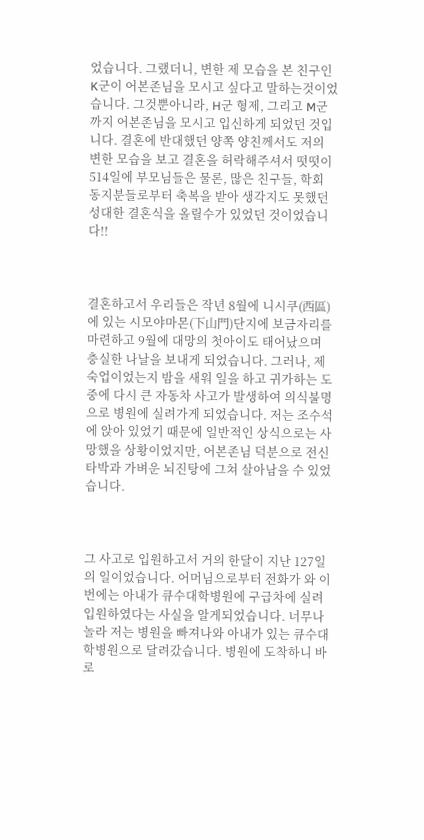었습니다. 그랬더니, 변한 제 모습을 본 친구인 K군이 어본존님을 모시고 싶다고 말하는것이었습니다. 그것뿐아니라, H군 형제, 그리고 M군 까지 어본존님을 모시고 입신하게 되었던 것입니다. 결혼에 반대했던 양쪽 양친께서도 저의 변한 모습을 보고 결혼을 허락해주셔서 떳떳이 514일에 부모님들은 물론, 많은 친구들, 학회 동지분들로부터 축복을 받아 생각지도 못했던 성대한 결혼식을 올릴수가 있었던 것이었습니다!!



결혼하고서 우리들은 작년 8월에 니시쿠(西區)에 있는 시모야마몬(下山門)단지에 보금자리를 마련하고 9월에 대망의 첫아이도 태어났으며 충실한 나날을 보내게 되었습니다. 그러나, 제 숙업이었는지 밤을 새워 일을 하고 귀가하는 도중에 다시 큰 자동차 사고가 발생하여 의식불명으로 병원에 실려가게 되었습니다. 저는 조수석에 앉아 있었기 때문에 일반적인 상식으로는 사망했을 상황이었지만, 어본존님 덕분으로 전신 타박과 가벼운 뇌진탕에 그쳐 살아남을 수 있었습니다.



그 사고로 입원하고서 거의 한달이 지난 127일의 일이었습니다. 어머님으로부터 전화가 와 이번에는 아내가 큐수대학병원에 구급차에 실려 입원하였다는 사실을 알게되었습니다. 너무나 놀라 저는 병원을 빠져나와 아내가 있는 큐수대학병원으로 달려갔습니다. 병원에 도착하니 바로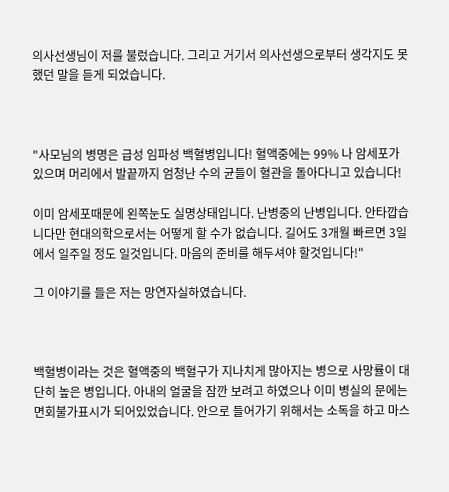의사선생님이 저를 불렀습니다. 그리고 거기서 의사선생으로부터 생각지도 못했던 말을 듣게 되었습니다.



"사모님의 병명은 급성 임파성 백혈병입니다! 혈액중에는 99% 나 암세포가 있으며 머리에서 발끝까지 엄청난 수의 균들이 혈관을 돌아다니고 있습니다!

이미 암세포때문에 왼쪽눈도 실명상태입니다. 난병중의 난병입니다. 안타깝습니다만 현대의학으로서는 어떻게 할 수가 없습니다. 길어도 3개월 빠르면 3일에서 일주일 정도 일것입니다. 마음의 준비를 해두셔야 할것입니다!"

그 이야기를 들은 저는 망연자실하였습니다.



백혈병이라는 것은 혈액중의 백혈구가 지나치게 많아지는 병으로 사망률이 대단히 높은 병입니다. 아내의 얼굴을 잠깐 보려고 하였으나 이미 병실의 문에는 면회불가표시가 되어있었습니다. 안으로 들어가기 위해서는 소독을 하고 마스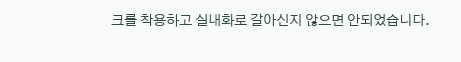크를 착용하고 실내화로 갈아신지 않으면 안되었습니다.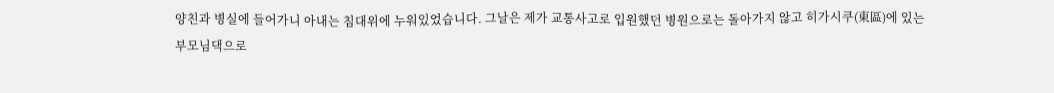양친과 병실에 들어가니 아내는 침대위에 누워있었습니다. 그날은 제가 교통사고로 입원했던 병원으로는 돌아가지 않고 히가시쿠(東區)에 있는 부모님댁으로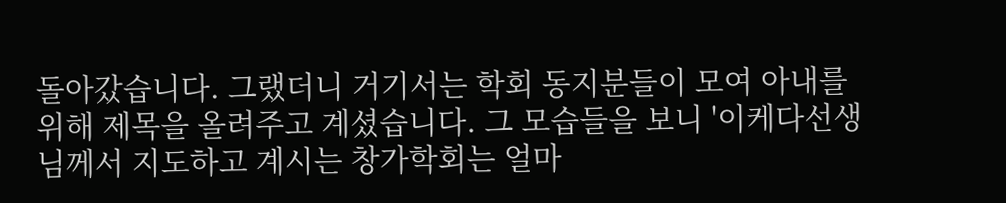돌아갔습니다. 그랬더니 거기서는 학회 동지분들이 모여 아내를 위해 제목을 올려주고 계셨습니다. 그 모습들을 보니 '이케다선생님께서 지도하고 계시는 창가학회는 얼마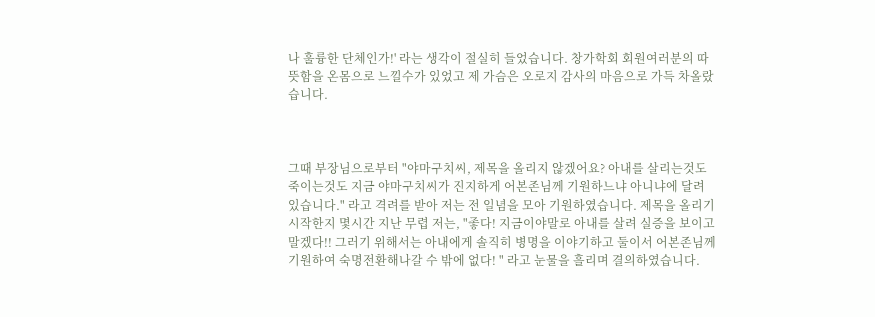나 훌륭한 단체인가!' 라는 생각이 절실히 들었습니다. 창가학회 회원여러분의 따뜻함을 온몸으로 느낄수가 있었고 제 가슴은 오로지 감사의 마음으로 가득 차올랐습니다.



그때 부장님으로부터 "야마구치씨, 제목을 올리지 않겠어요? 아내를 살리는것도 죽이는것도 지금 야마구치씨가 진지하게 어본존님께 기원하느냐 아니냐에 달려 있습니다." 라고 격려를 받아 저는 전 일념을 모아 기원하였습니다. 제목을 올리기 시작한지 몇시간 지난 무렵 저는, "좋다! 지금이야말로 아내를 살려 실증을 보이고 말겠다!! 그러기 위해서는 아내에게 솔직히 병명을 이야기하고 둘이서 어본존님께 기원하여 숙명전환해나갈 수 밖에 없다! " 라고 눈물을 흘리며 결의하였습니다.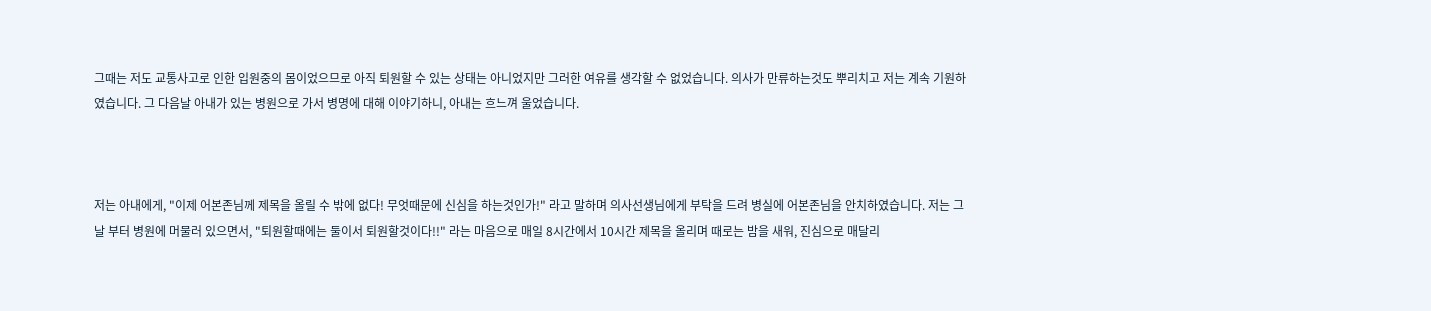그때는 저도 교통사고로 인한 입원중의 몸이었으므로 아직 퇴원할 수 있는 상태는 아니었지만 그러한 여유를 생각할 수 없었습니다. 의사가 만류하는것도 뿌리치고 저는 계속 기원하였습니다. 그 다음날 아내가 있는 병원으로 가서 병명에 대해 이야기하니, 아내는 흐느껴 울었습니다.



저는 아내에게, "이제 어본존님께 제목을 올릴 수 밖에 없다! 무엇때문에 신심을 하는것인가!" 라고 말하며 의사선생님에게 부탁을 드려 병실에 어본존님을 안치하였습니다. 저는 그날 부터 병원에 머물러 있으면서, "퇴원할때에는 둘이서 퇴원할것이다!!" 라는 마음으로 매일 8시간에서 10시간 제목을 올리며 때로는 밤을 새워, 진심으로 매달리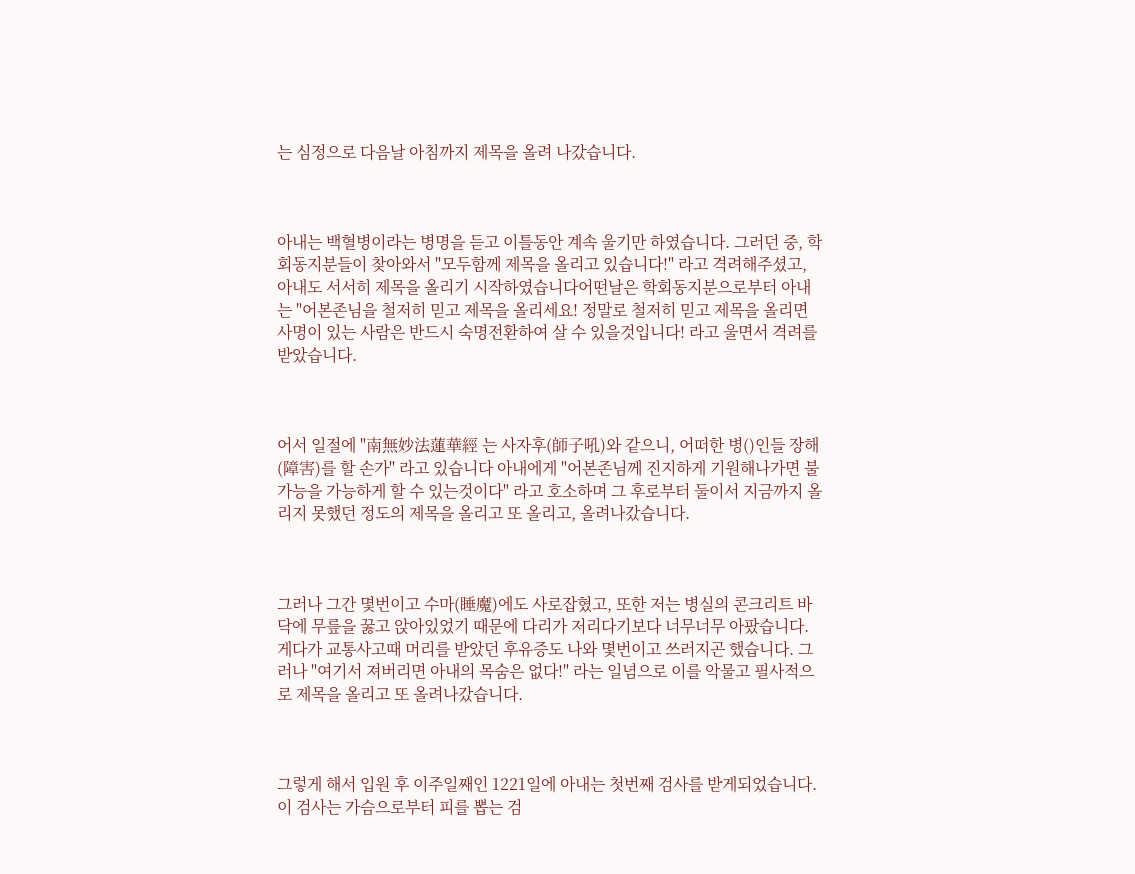는 심정으로 다음날 아침까지 제목을 올려 나갔습니다.



아내는 백혈병이라는 병명을 듣고 이틀동안 계속 울기만 하였습니다. 그러던 중, 학회동지분들이 찾아와서 "모두함께 제목을 올리고 있습니다!" 라고 격려해주셨고, 아내도 서서히 제목을 올리기 시작하였습니다어떤날은 학회동지분으로부터 아내는 "어본존님을 철저히 믿고 제목을 올리세요! 정말로 철저히 믿고 제목을 올리면 사명이 있는 사람은 반드시 숙명전환하여 살 수 있을것입니다! 라고 울면서 격려를 받았습니다.



어서 일절에 "南無妙法蓮華經 는 사자후(師子吼)와 같으니, 어떠한 병()인들 장해(障害)를 할 손가" 라고 있습니다 아내에게 "어본존님께 진지하게 기원해나가면 불가능을 가능하게 할 수 있는것이다" 라고 호소하며 그 후로부터 둘이서 지금까지 올리지 못했던 정도의 제목을 올리고 또 올리고, 올려나갔습니다.



그러나 그간 몇번이고 수마(睡魔)에도 사로잡혔고, 또한 저는 병실의 콘크리트 바닥에 무릎을 꿇고 앉아있었기 때문에 다리가 저리다기보다 너무너무 아팠습니다. 게다가 교통사고때 머리를 받았던 후유증도 나와 몇번이고 쓰러지곤 했습니다. 그러나 "여기서 져버리면 아내의 목숨은 없다!" 라는 일념으로 이를 악물고 필사적으로 제목을 올리고 또 올려나갔습니다.



그렇게 해서 입원 후 이주일째인 1221일에 아내는 첫번째 검사를 받게되었습니다. 이 검사는 가슴으로부터 피를 뽑는 검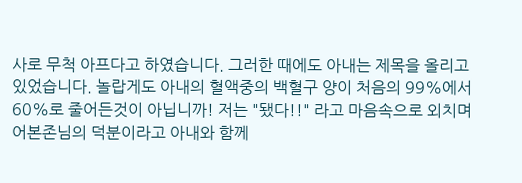사로 무척 아프다고 하였습니다. 그러한 때에도 아내는 제목을 올리고 있었습니다. 놀랍게도 아내의 혈액중의 백혈구 양이 처음의 99%에서 60%로 줄어든것이 아닙니까! 저는 "됐다!!" 라고 마음속으로 외치며 어본존님의 덕분이라고 아내와 함께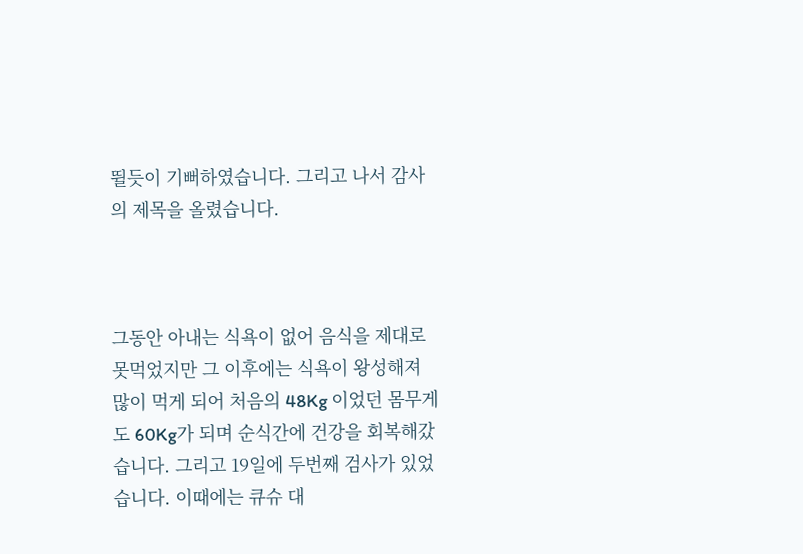뛸듯이 기뻐하였습니다. 그리고 나서 감사의 제목을 올렸습니다.



그동안 아내는 식욕이 없어 음식을 제대로 못먹었지만 그 이후에는 식욕이 왕성해져 많이 먹게 되어 처음의 48Kg 이었던 몸무게도 60Kg가 되며 순식간에 건강을 회복해갔습니다. 그리고 19일에 두번째 검사가 있었습니다. 이때에는 큐슈 대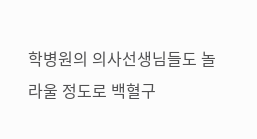학병원의 의사선생님들도 놀라울 정도로 백혈구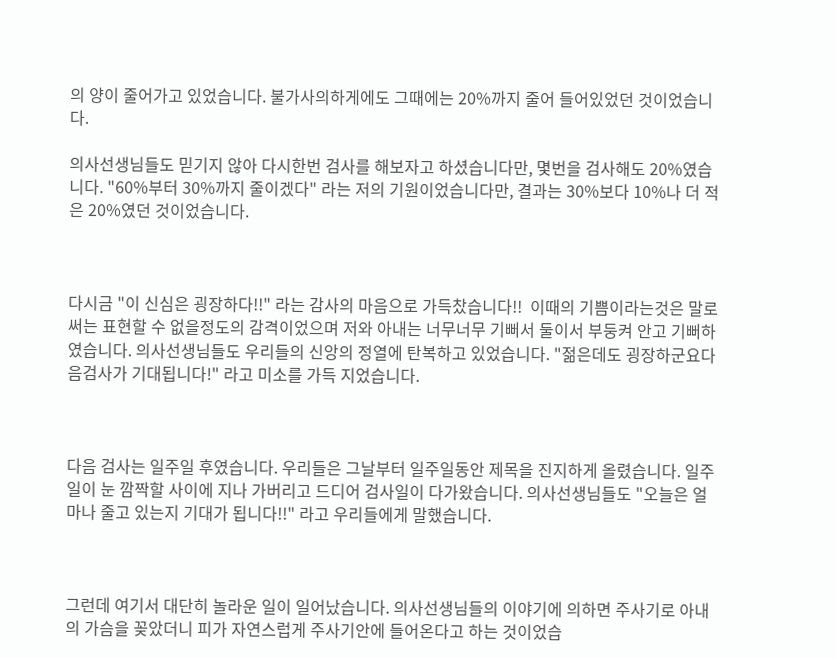의 양이 줄어가고 있었습니다. 불가사의하게에도 그때에는 20%까지 줄어 들어있었던 것이었습니다.

의사선생님들도 믿기지 않아 다시한번 검사를 해보자고 하셨습니다만, 몇번을 검사해도 20%였습니다. "60%부터 30%까지 줄이겠다" 라는 저의 기원이었습니다만, 결과는 30%보다 10%나 더 적은 20%였던 것이었습니다.



다시금 "이 신심은 굉장하다!!" 라는 감사의 마음으로 가득찼습니다!!  이때의 기쁨이라는것은 말로써는 표현할 수 없을정도의 감격이었으며 저와 아내는 너무너무 기뻐서 둘이서 부둥켜 안고 기뻐하였습니다. 의사선생님들도 우리들의 신앙의 정열에 탄복하고 있었습니다. "젊은데도 굉장하군요다음검사가 기대됩니다!" 라고 미소를 가득 지었습니다.



다음 검사는 일주일 후였습니다. 우리들은 그날부터 일주일동안 제목을 진지하게 올렸습니다. 일주일이 눈 깜짝할 사이에 지나 가버리고 드디어 검사일이 다가왔습니다. 의사선생님들도 "오늘은 얼마나 줄고 있는지 기대가 됩니다!!" 라고 우리들에게 말했습니다.



그런데 여기서 대단히 놀라운 일이 일어났습니다. 의사선생님들의 이야기에 의하면 주사기로 아내의 가슴을 꽂았더니 피가 자연스럽게 주사기안에 들어온다고 하는 것이었습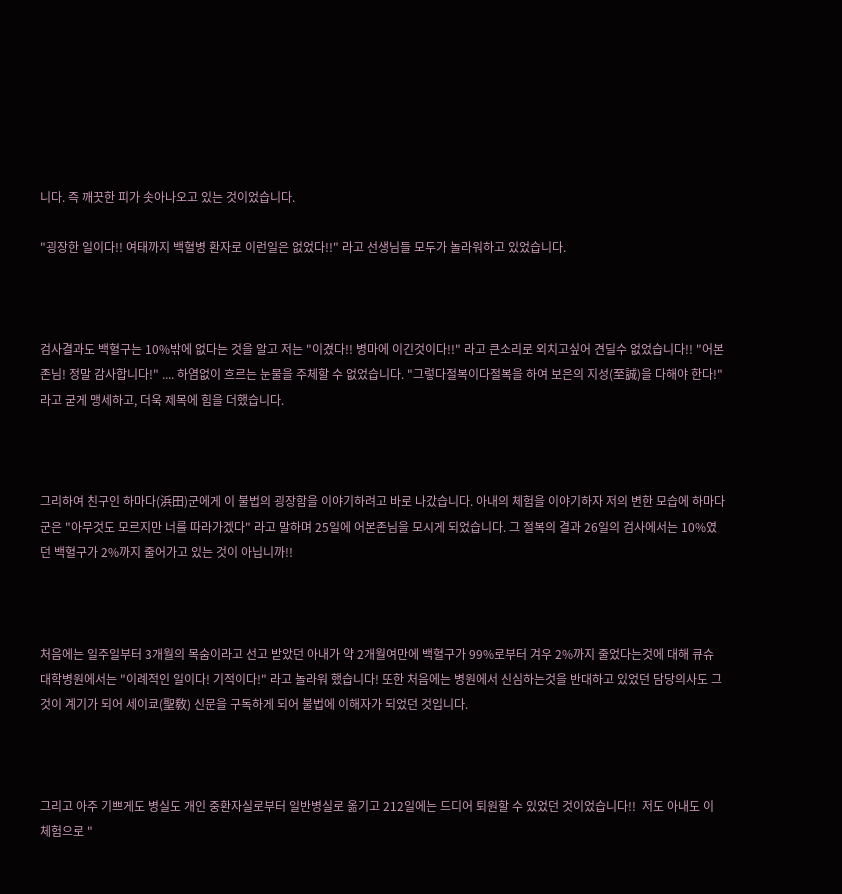니다. 즉 깨끗한 피가 솟아나오고 있는 것이었습니다.

"굉장한 일이다!! 여태까지 백혈병 환자로 이런일은 없었다!!" 라고 선생님들 모두가 놀라워하고 있었습니다.



검사결과도 백혈구는 10%밖에 없다는 것을 알고 저는 "이겼다!! 병마에 이긴것이다!!" 라고 큰소리로 외치고싶어 견딜수 없었습니다!! "어본존님! 정말 감사합니다!" .... 하염없이 흐르는 눈물을 주체할 수 없었습니다. "그렇다절복이다절복을 하여 보은의 지성(至誠)을 다해야 한다!" 라고 굳게 맹세하고, 더욱 제목에 힘을 더했습니다.



그리하여 친구인 하마다(浜田)군에게 이 불법의 굉장함을 이야기하려고 바로 나갔습니다. 아내의 체험을 이야기하자 저의 변한 모습에 하마다군은 "아무것도 모르지만 너를 따라가겠다" 라고 말하며 25일에 어본존님을 모시게 되었습니다. 그 절복의 결과 26일의 검사에서는 10%였던 백혈구가 2%까지 줄어가고 있는 것이 아닙니까!!



처음에는 일주일부터 3개월의 목숨이라고 선고 받았던 아내가 약 2개월여만에 백혈구가 99%로부터 겨우 2%까지 줄었다는것에 대해 큐슈 대학병원에서는 "이례적인 일이다! 기적이다!" 라고 놀라워 했습니다! 또한 처음에는 병원에서 신심하는것을 반대하고 있었던 담당의사도 그것이 계기가 되어 세이쿄(聖敎) 신문을 구독하게 되어 불법에 이해자가 되었던 것입니다.



그리고 아주 기쁘게도 병실도 개인 중환자실로부터 일반병실로 옮기고 212일에는 드디어 퇴원할 수 있었던 것이었습니다!!  저도 아내도 이 체험으로 "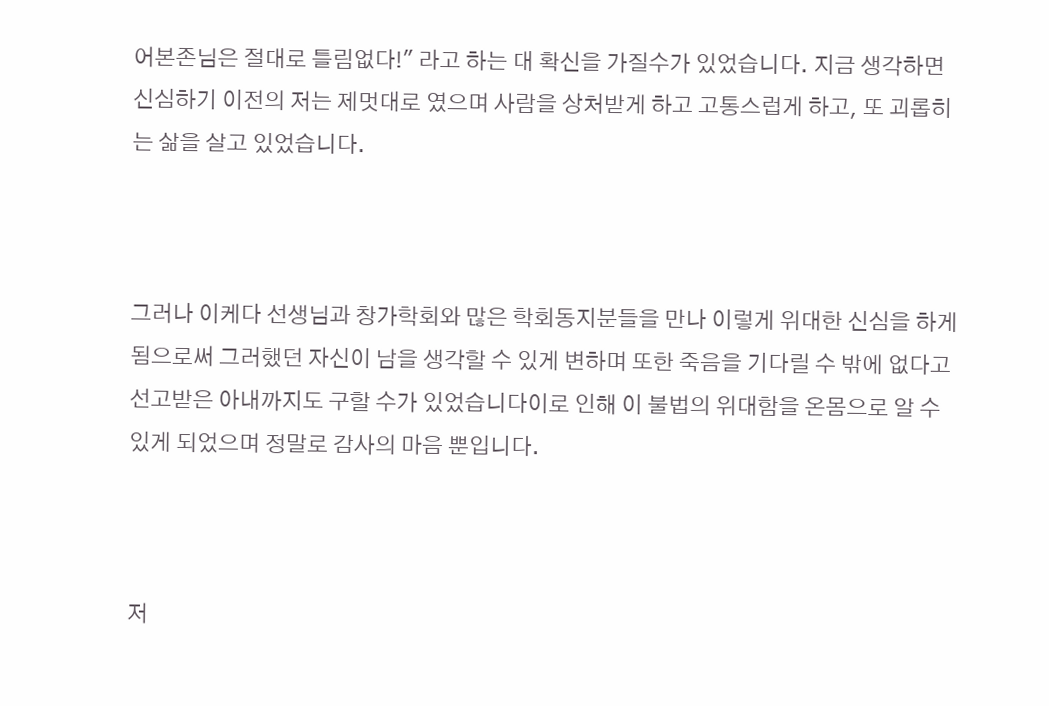어본존님은 절대로 틀림없다!" 라고 하는 대 확신을 가질수가 있었습니다. 지금 생각하면 신심하기 이전의 저는 제멋대로 였으며 사람을 상처받게 하고 고통스럽게 하고, 또 괴롭히는 삶을 살고 있었습니다.



그러나 이케다 선생님과 창가학회와 많은 학회동지분들을 만나 이렇게 위대한 신심을 하게 됨으로써 그러했던 자신이 남을 생각할 수 있게 변하며 또한 죽음을 기다릴 수 밖에 없다고 선고받은 아내까지도 구할 수가 있었습니다이로 인해 이 불법의 위대함을 온몸으로 알 수 있게 되었으며 정말로 감사의 마음 뿐입니다.



저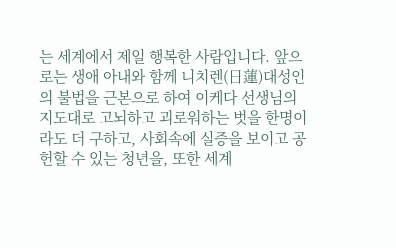는 세계에서 제일 행복한 사람입니다. 앞으로는 생애 아내와 함께 니치렌(日蓮)대성인의 불법을 근본으로 하여 이케다 선생님의 지도대로 고뇌하고 괴로워하는 벗을 한명이라도 더 구하고, 사회속에 실증을 보이고 공헌할 수 있는 청년을, 또한 세계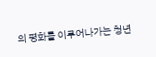의 평화를 이루어나가는 청년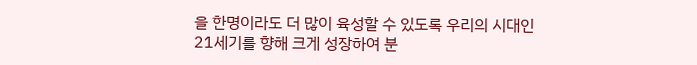을 한명이라도 더 많이 육성할 수 있도록 우리의 시대인 21세기를 향해 크게 성장하여 분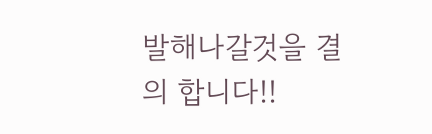발해나갈것을 결의 합니다!!